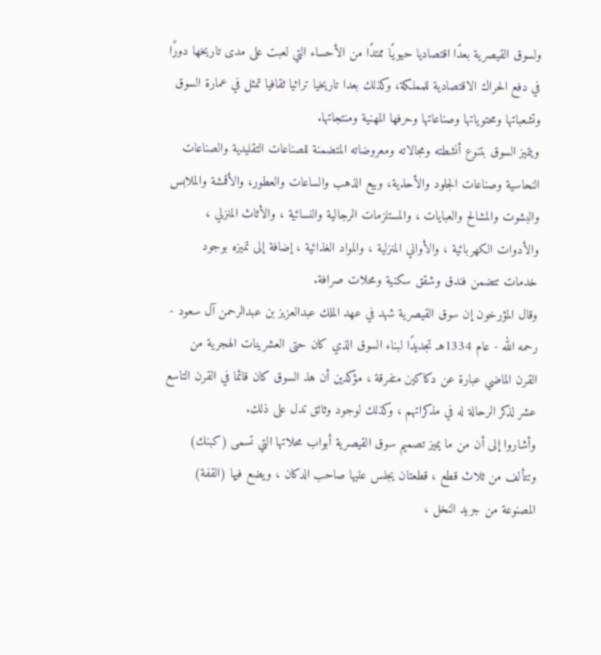ولسوق القيصرية بعدًا اقتصاديا حيويًا ممتدًا من الأحساء التي لعبت على مدى تاريخها دورًا في دفع الحراك الاقتصادية للمملكة، وكذلك بعدا تاريخيا تراثيا ثقافيا تمثل في عمارة السوق وتشعباتها ومحتوياتها وصناعاتها وحرفها المهنية ومنتجاتها.
ويتميز السوق بتنوع أنشطته ومجالاته ومعروضاته المتضمنة للصناعات التقليدية والصناعات النحاسية وصناعات الجلود والأحذية، وبيع الذهب والساعات والعطور، والأقمشة والملابس والبشوت والمشالح والعبايات ، والمستلزمات الرجالية والنسائية ، والأثاث المنزلي ، والأدوات الكهربائية ، والأواني المنزلية ، والمواد الغذائية ، إضافة إلى تميزه بوجود خدمات تتضمن فندق وشقق سكنية ومحلات صرافة.
وقال المؤرخون إن سوق القيصرية شهد في عهد الملك عبدالعزيز بن عبدالرحمن آل سعود - رحمه الله - عام 1334هـ تجديدًا لبناء السوق الذي كان حتى العشرينات الهجرية من القرن الماضي عبارة عن دكاكين متفرقة ، مؤكدين أن هذ السوق كان قائما في القرن التاسع عشر لذكر الرحالة له في مذكراتهم ، وكذلك لوجود وثائق تدل على ذلك.
وأشاروا إلى أن من ما يميز تصميم سوق القيصرية أبواب محلاتها التي تسمى (كبنك) وتتألف من ثلاث قطع ، قطعتان يجلس عليها صاحب الدكان ، ويضع فيها (القفة) المصنوعة من جريد النخل ،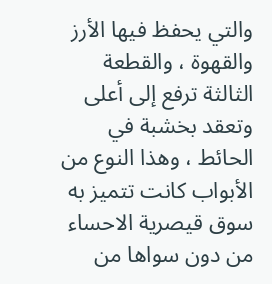والتي يحفظ فيها الأرز والقهوة ، والقطعة الثالثة ترفع إلى أعلى وتعقد بخشبة في الحائط ، وهذا النوع من الأبواب كانت تتميز به سوق قيصرية الاحساء من دون سواها من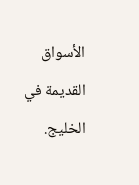الأسواق القديمة في الخليج.